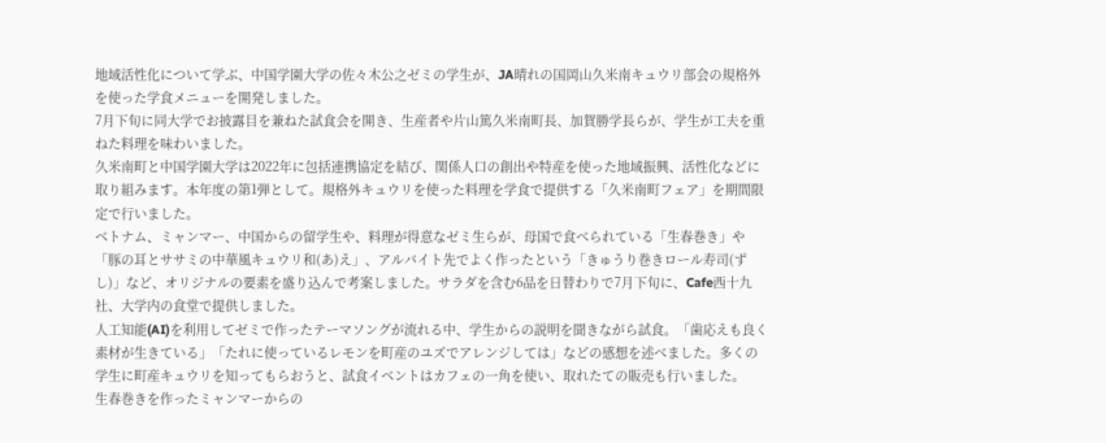地域活性化について学ぶ、中国学園大学の佐々木公之ゼミの学生が、JA晴れの国岡山久米南キュウリ部会の規格外を使った学食メニューを開発しました。
7月下旬に同大学でお披露目を兼ねた試食会を開き、生産者や片山篤久米南町長、加賀勝学長らが、学生が工夫を重ねた料理を味わいました。
久米南町と中国学園大学は2022年に包括連携協定を結び、関係人口の創出や特産を使った地域振興、活性化などに取り組みます。本年度の第1弾として。規格外キュウリを使った料理を学食で提供する「久米南町フェア」を期間限定で行いました。
ベトナム、ミャンマー、中国からの留学生や、料理が得意なゼミ生らが、母国で食べられている「生春巻き」や「豚の耳とササミの中華風キュウリ和(あ)え」、アルバイト先でよく作ったという「きゅうり巻きロール寿司(ずし)」など、オリジナルの要素を盛り込んで考案しました。サラダを含む6品を日替わりで7月下旬に、Cafe西十九社、大学内の食堂で提供しました。
人工知能(AI)を利用してゼミで作ったテーマソングが流れる中、学生からの説明を聞きながら試食。「歯応えも良く素材が生きている」「たれに使っているレモンを町産のユズでアレンジしては」などの感想を述べました。多くの学生に町産キュウリを知ってもらおうと、試食イベントはカフェの一角を使い、取れたての販売も行いました。
生春巻きを作ったミャンマーからの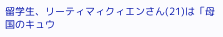留学生、リーティマィクィエンさん(21)は「母国のキュウ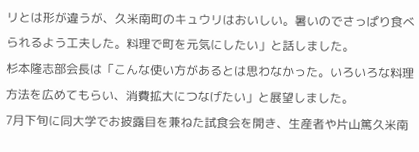リとは形が違うが、久米南町のキュウリはおいしい。暑いのでさっぱり食べられるよう工夫した。料理で町を元気にしたい」と話しました。
杉本隆志部会長は「こんな使い方があるとは思わなかった。いろいろな料理方法を広めてもらい、消費拡大につなげたい」と展望しました。
7月下旬に同大学でお披露目を兼ねた試食会を開き、生産者や片山篤久米南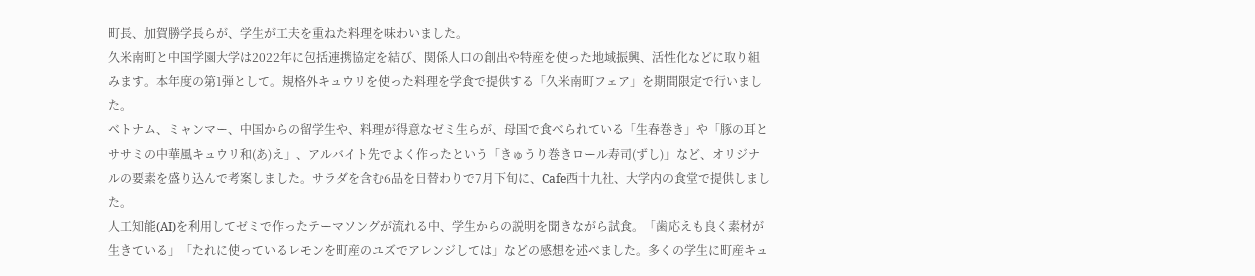町長、加賀勝学長らが、学生が工夫を重ねた料理を味わいました。
久米南町と中国学園大学は2022年に包括連携協定を結び、関係人口の創出や特産を使った地域振興、活性化などに取り組みます。本年度の第1弾として。規格外キュウリを使った料理を学食で提供する「久米南町フェア」を期間限定で行いました。
ベトナム、ミャンマー、中国からの留学生や、料理が得意なゼミ生らが、母国で食べられている「生春巻き」や「豚の耳とササミの中華風キュウリ和(あ)え」、アルバイト先でよく作ったという「きゅうり巻きロール寿司(ずし)」など、オリジナルの要素を盛り込んで考案しました。サラダを含む6品を日替わりで7月下旬に、Cafe西十九社、大学内の食堂で提供しました。
人工知能(AI)を利用してゼミで作ったテーマソングが流れる中、学生からの説明を聞きながら試食。「歯応えも良く素材が生きている」「たれに使っているレモンを町産のユズでアレンジしては」などの感想を述べました。多くの学生に町産キュ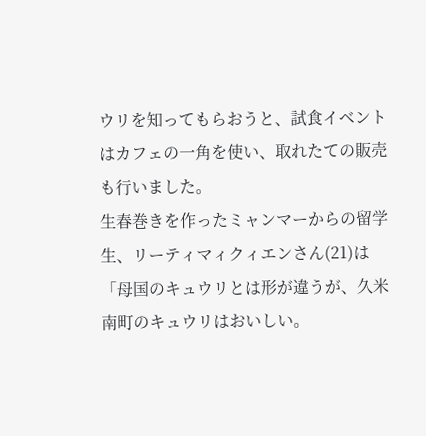ウリを知ってもらおうと、試食イベントはカフェの一角を使い、取れたての販売も行いました。
生春巻きを作ったミャンマーからの留学生、リーティマィクィエンさん(21)は「母国のキュウリとは形が違うが、久米南町のキュウリはおいしい。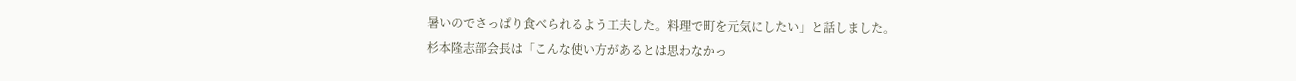暑いのでさっぱり食べられるよう工夫した。料理で町を元気にしたい」と話しました。
杉本隆志部会長は「こんな使い方があるとは思わなかっ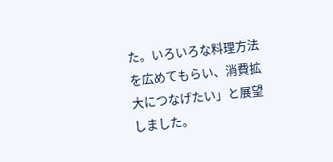た。いろいろな料理方法を広めてもらい、消費拡大につなげたい」と展望しました。